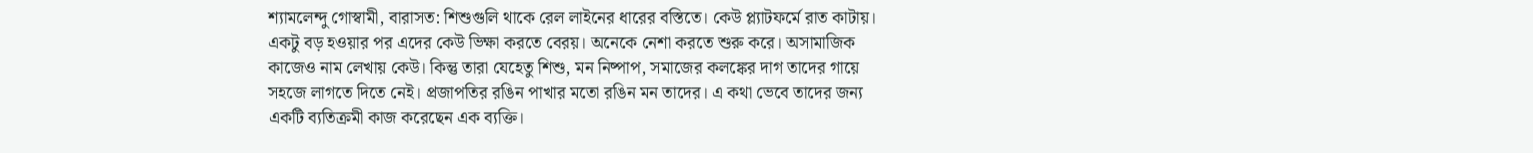শ্যামলেন্দু গোস্বামী, বারাসত: শিশুগুলি থাকে রেল লাইনের ধারের বস্তিতে। কেউ প্ল্যাটফর্মে রাত কাটায়। একটু বড় হওয়ার পর এদের কেউ ভিক্ষা করতে বেরয়। অনেকে নেশা করতে শুরু করে। অসামাজিক কাজেও নাম লেখায় কেউ। কিন্তু তারা যেহেতু শিশু, মন নিষ্পাপ, সমাজের কলঙ্কের দাগ তাদের গায়ে সহজে লাগতে দিতে নেই। প্রজাপতির রঙিন পাখার মতো রঙিন মন তাদের। এ কথা ভেবে তাদের জন্য একটি ব্যতিক্রমী কাজ করেছেন এক ব্যক্তি।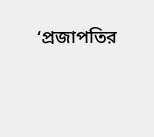‘প্রজাপতির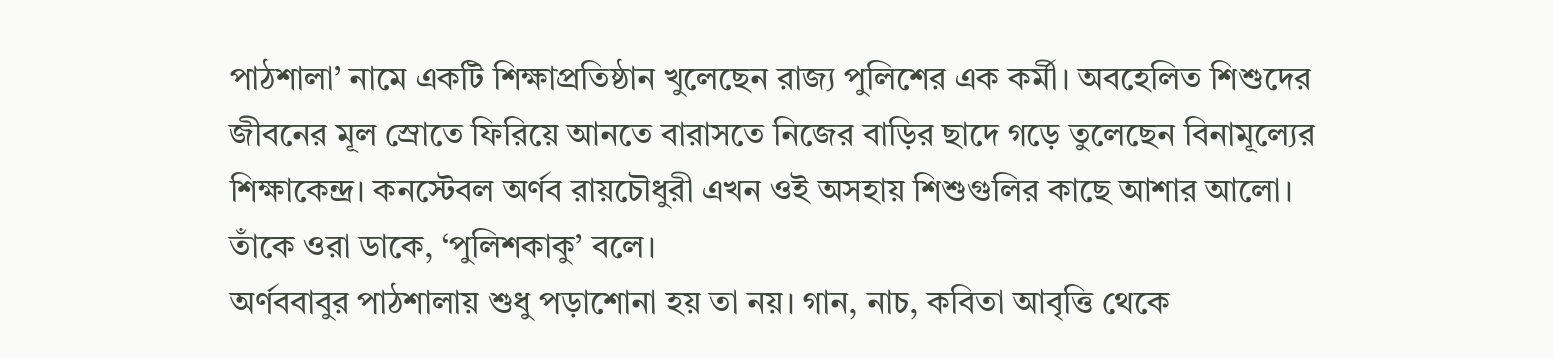পাঠশালা’ নামে একটি শিক্ষাপ্রতিষ্ঠান খুলেছেন রাজ্য পুলিশের এক কর্মী। অবহেলিত শিশুদের জীবনের মূল স্রোতে ফিরিয়ে আনতে বারাসতে নিজের বাড়ির ছাদে গড়ে তুলেছেন বিনামূল্যের শিক্ষাকেন্দ্র। কনস্টেবল অর্ণব রায়চৌধুরী এখন ওই অসহায় শিশুগুলির কাছে আশার আলো। তাঁকে ওরা ডাকে, ‘পুলিশকাকু’ বলে।
অর্ণববাবুর পাঠশালায় শুধু পড়াশোনা হয় তা নয়। গান, নাচ, কবিতা আবৃত্তি থেকে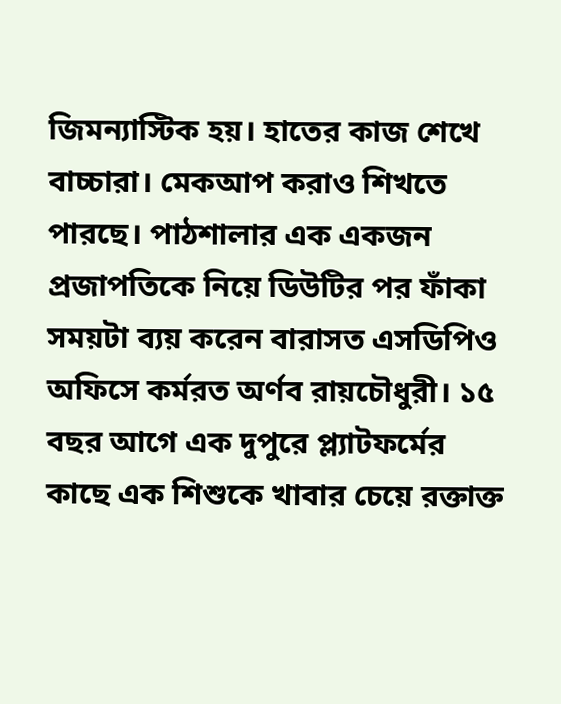জিমন্যাস্টিক হয়। হাতের কাজ শেখে বাচ্চারা। মেকআপ করাও শিখতে পারছে। পাঠশালার এক একজন প্রজাপতিকে নিয়ে ডিউটির পর ফাঁকা সময়টা ব্যয় করেন বারাসত এসডিপিও অফিসে কর্মরত অর্ণব রায়চৌধুরী। ১৫ বছর আগে এক দুপুরে প্ল্যাটফর্মের কাছে এক শিশুকে খাবার চেয়ে রক্তাক্ত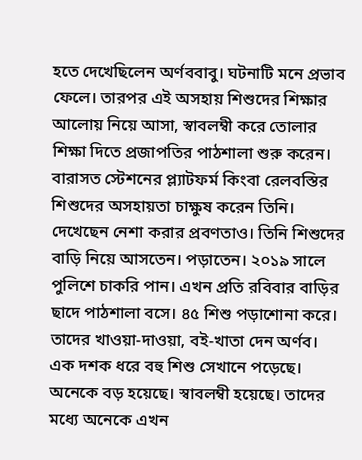হতে দেখেছিলেন অর্ণববাবু। ঘটনাটি মনে প্রভাব ফেলে। তারপর এই অসহায় শিশুদের শিক্ষার আলোয় নিয়ে আসা, স্বাবলম্বী করে তোলার শিক্ষা দিতে প্রজাপতির পাঠশালা শুরু করেন।
বারাসত স্টেশনের প্ল্যাটফর্ম কিংবা রেলবস্তির শিশুদের অসহায়তা চাক্ষুষ করেন তিনি। দেখেছেন নেশা করার প্রবণতাও। তিনি শিশুদের বাড়ি নিয়ে আসতেন। পড়াতেন। ২০১৯ সালে পুলিশে চাকরি পান। এখন প্রতি রবিবার বাড়ির ছাদে পাঠশালা বসে। ৪৫ শিশু পড়াশোনা করে। তাদের খাওয়া-দাওয়া, বই-খাতা দেন অর্ণব। এক দশক ধরে বহু শিশু সেখানে পড়েছে। অনেকে বড় হয়েছে। স্বাবলম্বী হয়েছে। তাদের মধ্যে অনেকে এখন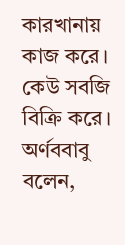কারখানায় কাজ করে। কেউ সবজি বিক্রি করে। অর্ণববাবু বলেন,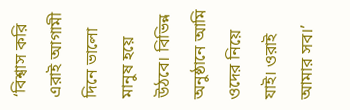‘বিশ্বাস করি এরাই আগামী দিনে ভালো মানুষ হয়ে উঠবে। বিভিন্ন অনুষ্ঠানে আমি ওদের নিয়ে যাই। ওরাই আমার সব।’